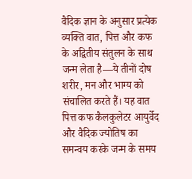वैदिक ज्ञान के अनुसार प्रत्येक व्यक्ति वात, पित्त और कफ के अद्वितीय संतुलन के साथ जन्म लेता है—ये तीनों दोष शरीर, मन और भाग्य को संचालित करते हैं। यह वात पित्त कफ कैलकुलेटर आयुर्वेद और वैदिक ज्योतिष का समन्वय करके जन्म के समय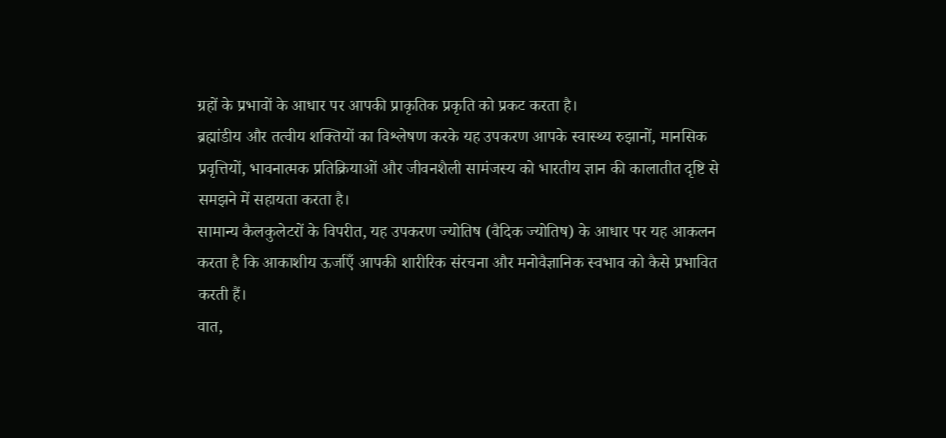ग्रहों के प्रभावों के आधार पर आपकी प्राकृतिक प्रकृति को प्रकट करता है।
ब्रह्मांडीय और तत्वीय शक्तियों का विश्लेषण करके यह उपकरण आपके स्वास्थ्य रुझानों, मानसिक प्रवृत्तियों, भावनात्मक प्रतिक्रियाओं और जीवनशैली सामंजस्य को भारतीय ज्ञान की कालातीत दृष्टि से समझने में सहायता करता है।
सामान्य कैलकुलेटरों के विपरीत, यह उपकरण ज्योतिष (वैदिक ज्योतिष) के आधार पर यह आकलन करता है कि आकाशीय ऊर्जाएँ आपकी शारीरिक संरचना और मनोवैज्ञानिक स्वभाव को कैसे प्रभावित करती हैं।
वात,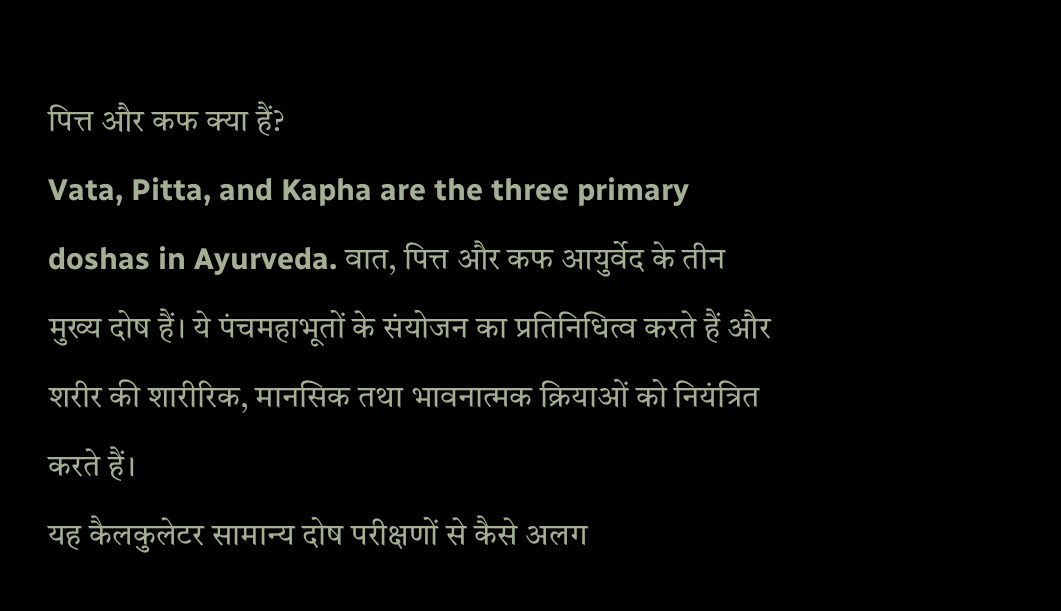पित्त और कफ क्या हैं?
Vata, Pitta, and Kapha are the three primary doshas in Ayurveda. वात, पित्त और कफ आयुर्वेद के तीन मुख्य दोष हैं। ये पंचमहाभूतों के संयोजन का प्रतिनिधित्व करते हैं और शरीर की शारीरिक, मानसिक तथा भावनात्मक क्रियाओं को नियंत्रित करते हैं।
यह कैलकुलेटर सामान्य दोष परीक्षणों से कैसे अलग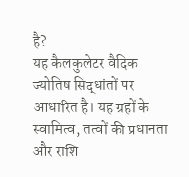है?
यह कैलकुलेटर वैदिक ज्योतिष सिद्धांतों पर आधारित है। यह ग्रहों के स्वामित्व, तत्वों की प्रधानता और राशि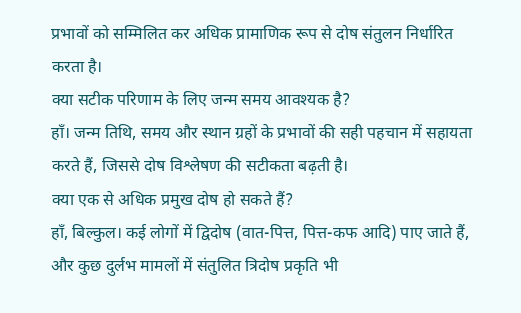प्रभावों को सम्मिलित कर अधिक प्रामाणिक रूप से दोष संतुलन निर्धारित करता है।
क्या सटीक परिणाम के लिए जन्म समय आवश्यक है?
हाँ। जन्म तिथि, समय और स्थान ग्रहों के प्रभावों की सही पहचान में सहायता करते हैं, जिससे दोष विश्लेषण की सटीकता बढ़ती है।
क्या एक से अधिक प्रमुख दोष हो सकते हैं?
हाँ, बिल्कुल। कई लोगों में द्विदोष (वात-पित्त, पित्त-कफ आदि) पाए जाते हैं, और कुछ दुर्लभ मामलों में संतुलित त्रिदोष प्रकृति भी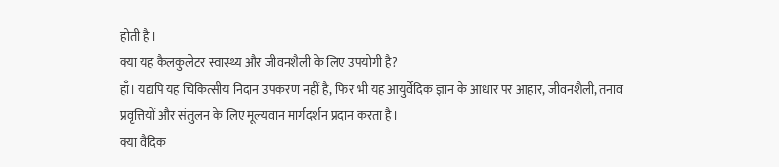होती है।
क्या यह कैलकुलेटर स्वास्थ्य और जीवनशैली के लिए उपयोगी है?
हाँ। यद्यपि यह चिकित्सीय निदान उपकरण नहीं है, फिर भी यह आयुर्वेदिक ज्ञान के आधार पर आहार, जीवनशैली, तनाव प्रवृत्तियों और संतुलन के लिए मूल्यवान मार्गदर्शन प्रदान करता है।
क्या वैदिक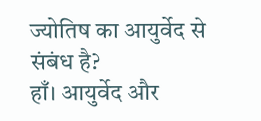ज्योतिष का आयुर्वेद से संबंध है?
हाँ। आयुर्वेद और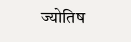ज्योतिष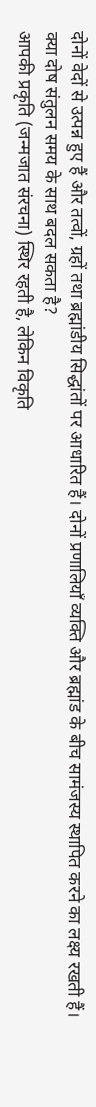दोनों वेदों से उत्पन्न हुए हैं और तत्वों, ग्रहों तथा ब्रह्मांडीय सिद्धांतों पर आधारित हैं। दोनों प्रणालियाँ व्यक्ति और ब्रह्मांड के बीच सामंजस्य स्थापित करने का लक्ष्य रखती हैं।
क्या दोष संतुलन समय के साथ बदल सकता है?
आपकी प्रकृति (जन्मजात संरचना) स्थिर रहती है, लेकिन विकृति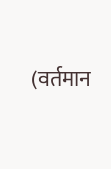(वर्तमान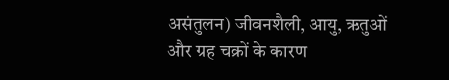असंतुलन) जीवनशैली, आयु, ऋतुओं और ग्रह चक्रों के कारण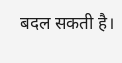बदल सकती है।